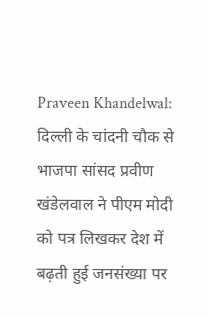Praveen Khandelwal: दिल्ली के चांदनी चौक से भाजपा सांसद प्रवीण खंडेलवाल ने पीएम मोदी को पत्र लिखकर देश में बढ़ती हुई जनसंख्या पर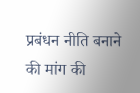प्रबंधन नीति बनाने की मांग की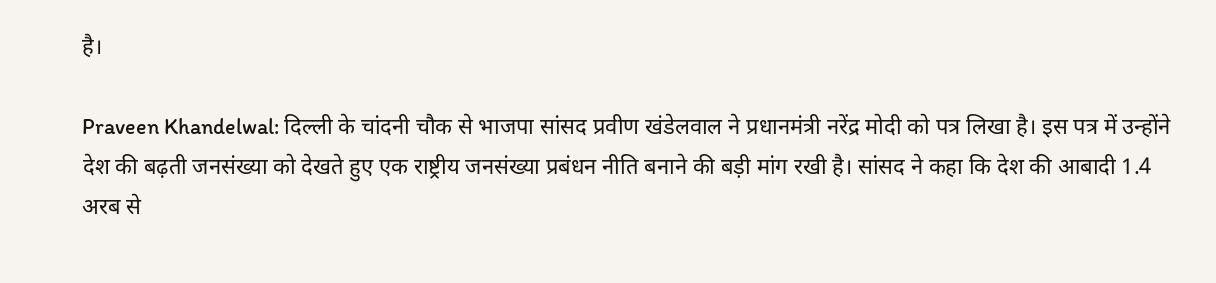है।

Praveen Khandelwal: दिल्ली के चांदनी चौक से भाजपा सांसद प्रवीण खंडेलवाल ने प्रधानमंत्री नरेंद्र मोदी को पत्र लिखा है। इस पत्र में उन्होंने देश की बढ़ती जनसंख्या को देखते हुए एक राष्ट्रीय जनसंख्या प्रबंधन नीति बनाने की बड़ी मांग रखी है। सांसद ने कहा कि देश की आबादी 1.4 अरब से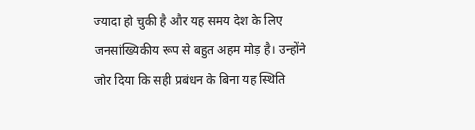ज्यादा हो चुकी है और यह समय देश के लिए जनसांख्यिकीय रूप से बहुत अहम मोड़ है। उन्होंने जोर दिया कि सही प्रबंधन के बिना यह स्थिति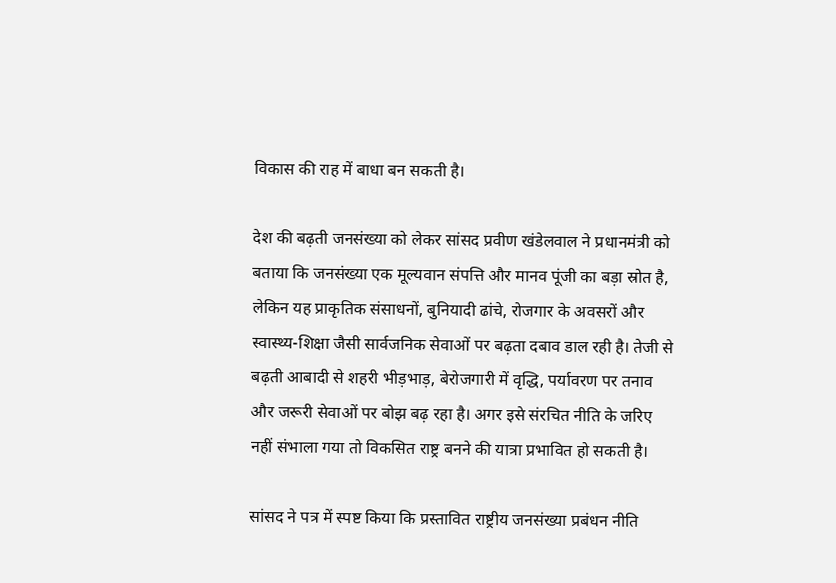विकास की राह में बाधा बन सकती है।

देश की बढ़ती जनसंख्या को लेकर सांसद प्रवीण खंडेलवाल ने प्रधानमंत्री को बताया कि जनसंख्या एक मूल्यवान संपत्ति और मानव पूंजी का बड़ा स्रोत है, लेकिन यह प्राकृतिक संसाधनों, बुनियादी ढांचे, रोजगार के अवसरों और स्वास्थ्य-शिक्षा जैसी सार्वजनिक सेवाओं पर बढ़ता दबाव डाल रही है। तेजी से बढ़ती आबादी से शहरी भीड़भाड़, बेरोजगारी में वृद्धि, पर्यावरण पर तनाव और जरूरी सेवाओं पर बोझ बढ़ रहा है। अगर इसे संरचित नीति के जरिए नहीं संभाला गया तो विकसित राष्ट्र बनने की यात्रा प्रभावित हो सकती है।

सांसद ने पत्र में स्पष्ट किया कि प्रस्तावित राष्ट्रीय जनसंख्या प्रबंधन नीति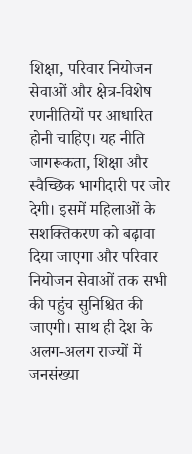शिक्षा, परिवार नियोजन सेवाओं और क्षेत्र-विशेष रणनीतियों पर आधारित होनी चाहिए। यह नीति जागरूकता, शिक्षा और स्वैच्छिक भागीदारी पर जोर देगी। इसमें महिलाओं के सशक्तिकरण को बढ़ावा दिया जाएगा और परिवार नियोजन सेवाओं तक सभी की पहुंच सुनिश्चित की जाएगी। साथ ही देश के अलग-अलग राज्यों में जनसंख्या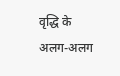वृद्धि के अलग-अलग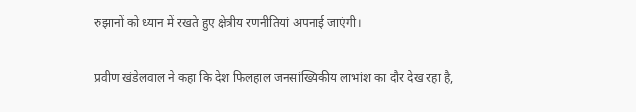रुझानों को ध्यान में रखते हुए क्षेत्रीय रणनीतियां अपनाई जाएंगी।

प्रवीण खंडेलवाल ने कहा कि देश फिलहाल जनसांख्यिकीय लाभांश का दौर देख रहा है,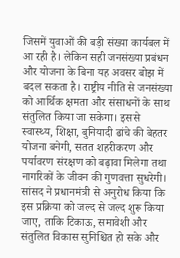जिसमें युवाओं की बड़ी संख्या कार्यबल में आ रही है। लेकिन सही जनसंख्या प्रबंधन और योजना के बिना यह अवसर बोझ में बदल सकता है। राष्ट्रीय नीति से जनसंख्या को आर्थिक क्षमता और संसाधनों के साथ संतुलित किया जा सकेगा। इससे स्वास्थ्य, शिक्षा, बुनियादी ढांचे की बेहतर योजना बनेगी, सतत शहरीकरण और पर्यावरण संरक्षण को बढ़ावा मिलेगा तथा नागरिकों के जीवन की गुणवत्ता सुधरेगी। सांसद ने प्रधानमंत्री से अनुरोध किया कि इस प्रक्रिया को जल्द से जल्द शुरू किया जाए, ताकि टिकाऊ, समावेशी और संतुलित विकास सुनिश्चित हो सके और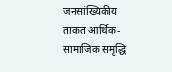जनसांख्यिकीय ताकत आर्थिक-सामाजिक समृद्धि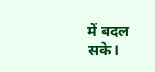में बदल सके।